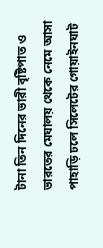টানা তিন দিনের ভারী বৃষ্টিপাত ও ভারতের মেঘালয় থেকে নেমে আসা পাহাড়ি ঢলে সিলেটের গোয়াইনঘাট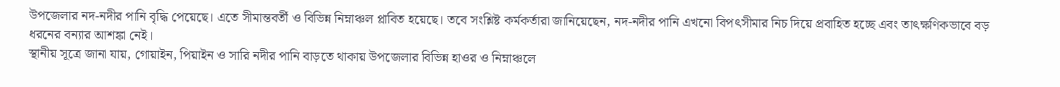উপজেলার নদ-নদীর পানি বৃদ্ধি পেয়েছে। এতে সীমান্তবর্তী ও বিভিন্ন নিম্নাঞ্চল প্লাবিত হয়েছে। তবে সংশ্লিষ্ট কর্মকর্তারা জানিয়েছেন, নদ-নদীর পানি এখনো বিপৎসীমার নিচ দিয়ে প্রবাহিত হচ্ছে এবং তাৎক্ষণিকভাবে বড় ধরনের বন্যার আশঙ্কা নেই।
স্থানীয় সূত্রে জানা যায়, গোয়াইন, পিয়াইন ও সারি নদীর পানি বাড়তে থাকায় উপজেলার বিভিন্ন হাওর ও নিম্নাঞ্চলে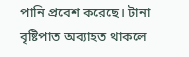পানি প্রবেশ করেছে। টানা বৃষ্টিপাত অব্যাহত থাকলে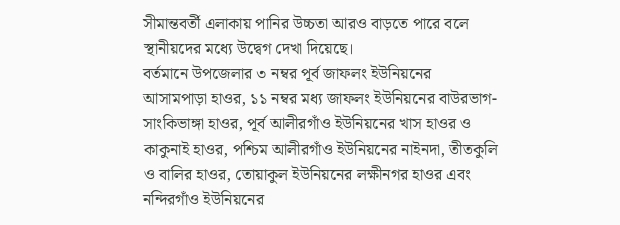সীমান্তবর্তী এলাকায় পানির উচ্চতা আরও বাড়তে পারে বলে স্থানীয়দের মধ্যে উদ্বেগ দেখা দিয়েছে।
বর্তমানে উপজেলার ৩ নম্বর পূর্ব জাফলং ইউনিয়নের আসামপাড়া হাওর, ১১ নম্বর মধ্য জাফলং ইউনিয়নের বাউরভাগ-সাংকিভাঙ্গা হাওর, পূর্ব আলীরগাঁও ইউনিয়নের খাস হাওর ও কাকুনাই হাওর, পশ্চিম আলীরগাঁও ইউনিয়নের নাইনদা, তীতকুলি ও বালির হাওর, তোয়াকুল ইউনিয়নের লক্ষীনগর হাওর এবং নন্দিরগাঁও ইউনিয়নের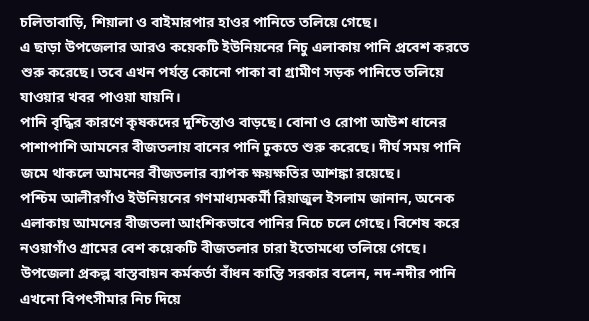চলিতাবাড়ি, শিয়ালা ও বাইমারপার হাওর পানিতে তলিয়ে গেছে।
এ ছাড়া উপজেলার আরও কয়েকটি ইউনিয়নের নিচু এলাকায় পানি প্রবেশ করতে শুরু করেছে। তবে এখন পর্যন্ত কোনো পাকা বা গ্রামীণ সড়ক পানিতে তলিয়ে যাওয়ার খবর পাওয়া যায়নি।
পানি বৃদ্ধির কারণে কৃষকদের দুশ্চিন্তাও বাড়ছে। বোনা ও রোপা আউশ ধানের পাশাপাশি আমনের বীজতলায় বানের পানি ঢুকতে শুরু করেছে। দীর্ঘ সময় পানি জমে থাকলে আমনের বীজতলার ব্যাপক ক্ষয়ক্ষতির আশঙ্কা রয়েছে।
পশ্চিম আলীরগাঁও ইউনিয়নের গণমাধ্যমকর্মী রিয়াজুল ইসলাম জানান, অনেক এলাকায় আমনের বীজতলা আংশিকভাবে পানির নিচে চলে গেছে। বিশেষ করে নওয়াগাঁও গ্রামের বেশ কয়েকটি বীজতলার চারা ইতোমধ্যে তলিয়ে গেছে।
উপজেলা প্রকল্প বাস্তবায়ন কর্মকর্তা বাঁধন কান্তি সরকার বলেন, নদ-নদীর পানি এখনো বিপৎসীমার নিচ দিয়ে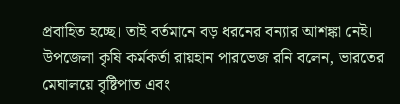প্রবাহিত হচ্ছে। তাই বর্তমানে বড় ধরনের বন্যার আশঙ্কা নেই।
উপজেলা কৃষি কর্মকর্তা রায়হান পারভেজ রনি বলেন, ভারতের মেঘালয়ে বৃষ্টিপাত এবং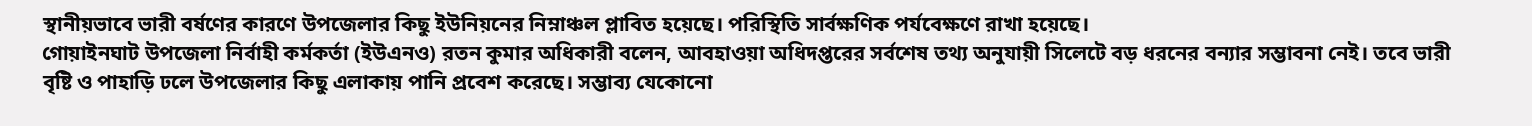স্থানীয়ভাবে ভারী বর্ষণের কারণে উপজেলার কিছু ইউনিয়নের নিম্নাঞ্চল প্লাবিত হয়েছে। পরিস্থিতি সার্বক্ষণিক পর্যবেক্ষণে রাখা হয়েছে।
গোয়াইনঘাট উপজেলা নির্বাহী কর্মকর্তা (ইউএনও) রতন কুমার অধিকারী বলেন, আবহাওয়া অধিদপ্তরের সর্বশেষ তথ্য অনুযায়ী সিলেটে বড় ধরনের বন্যার সম্ভাবনা নেই। তবে ভারী বৃষ্টি ও পাহাড়ি ঢলে উপজেলার কিছু এলাকায় পানি প্রবেশ করেছে। সম্ভাব্য যেকোনো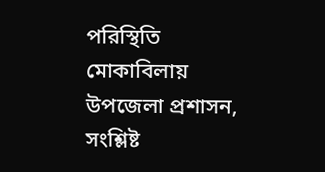পরিস্থিতি মোকাবিলায় উপজেলা প্রশাসন, সংশ্লিষ্ট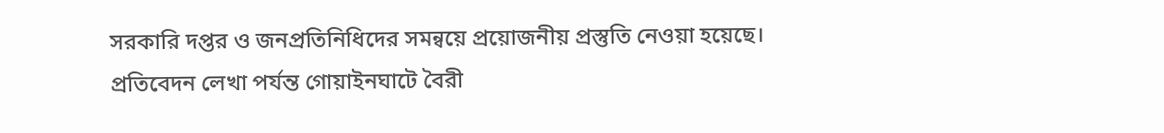সরকারি দপ্তর ও জনপ্রতিনিধিদের সমন্বয়ে প্রয়োজনীয় প্রস্তুতি নেওয়া হয়েছে।
প্রতিবেদন লেখা পর্যন্ত গোয়াইনঘাটে বৈরী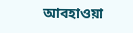আবহাওয়া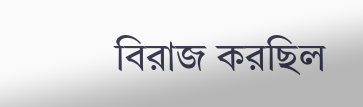বিরাজ করছিল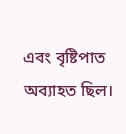এবং বৃষ্টিপাত অব্যাহত ছিল।